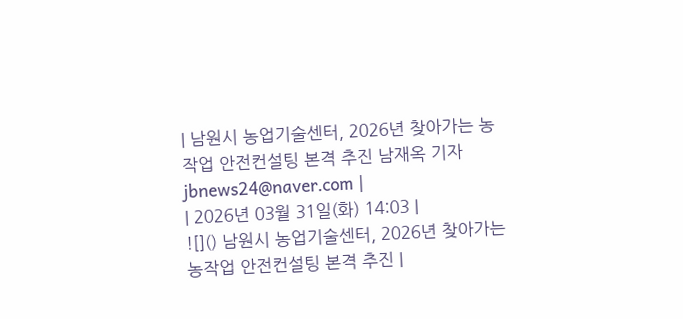| 남원시 농업기술센터, 2026년 찾아가는 농작업 안전컨설팅 본격 추진 남재옥 기자 jbnews24@naver.com |
| 2026년 03월 31일(화) 14:03 |
![]() 남원시 농업기술센터, 2026년 찾아가는 농작업 안전컨설팅 본격 추진 |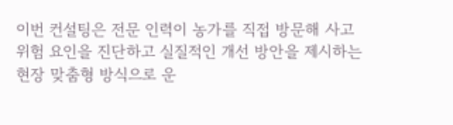이번 컨설팅은 전문 인력이 농가를 직접 방문해 사고 위험 요인을 진단하고 실질적인 개선 방안을 제시하는 현장 맞춤형 방식으로 운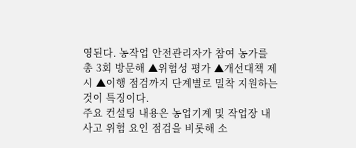영된다. 농작업 안전관리자가 참여 농가를 총 3회 방문해 ▲위험성 평가 ▲개선대책 제시 ▲이행 점검까지 단계별로 밀착 지원하는 것이 특징이다.
주요 컨설팅 내용은 농업기계 및 작업장 내 사고 위험 요인 점검을 비롯해 소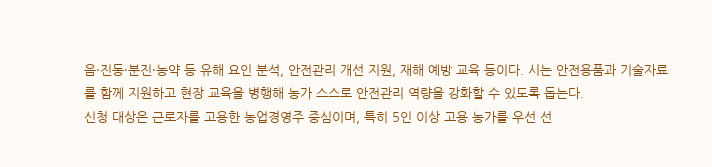음·진동·분진·농약 등 유해 요인 분석, 안전관리 개선 지원, 재해 예방 교육 등이다. 시는 안전용품과 기술자료를 함께 지원하고 현장 교육을 병행해 농가 스스로 안전관리 역량을 강화할 수 있도록 돕는다.
신청 대상은 근로자를 고용한 농업경영주 중심이며, 특히 5인 이상 고용 농가를 우선 선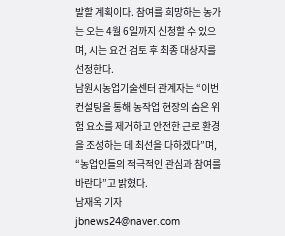발할 계획이다. 참여를 희망하는 농가는 오는 4월 6일까지 신청할 수 있으며, 시는 요건 검토 후 최종 대상자를 선정한다.
남원시농업기술센터 관계자는 “이번 컨설팅을 통해 농작업 현장의 숨은 위험 요소를 제거하고 안전한 근로 환경을 조성하는 데 최선을 다하겠다”며, “농업인들의 적극적인 관심과 참여를 바란다”고 밝혔다.
남재옥 기자 jbnews24@naver.com